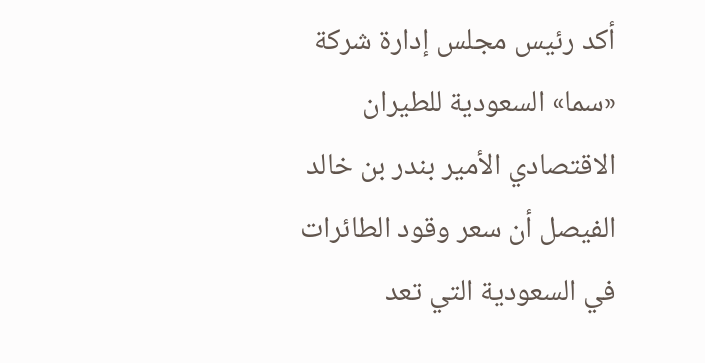أكد رئيس مجلس إدارة شركة «سما» السعودية للطيران الاقتصادي الأمير بندر بن خالد الفيصل أن سعر وقود الطائرات في السعودية التي تعد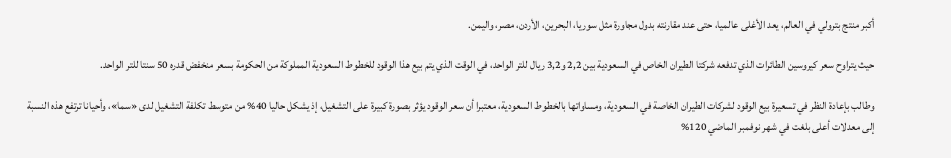أكبر منتج بترولي في العالم، يعد الأغلى عالميا، حتى عند مقارنته بدول مجاورة مثل سوريا، البحرين، الأردن، مصر، واليمن.

حيث يتراوح سعر كيروسين الطائرات الذي تدفعه شركتا الطيران الخاص في السعودية بين 2,2 و3,2 ريال للتر الواحد، في الوقت الذي يتم بيع هذا الوقود للخطوط السعودية المملوكة من الحكومة بسعر منخفض قدره 50 سنتا للتر الواحد.

وطالب بإعادة النظر في تسعيرة بيع الوقود لشركات الطيران الخاصة في السعودية، ومساواتها بالخطوط السعودية، معتبرا أن سعر الوقود يؤثر بصورة كبيرة على التشغيل، إذ يشكل حاليا 40% من متوسط تكلفة التشغيل لدى «سما»، وأحيانا ترتفع هذه النسبة إلى معدلات أعلى بلغت في شهر نوفمبر الماضي 120%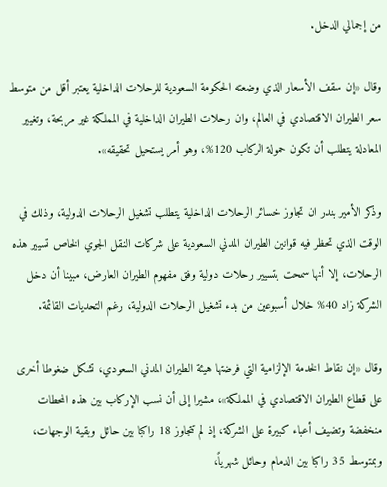من إجمالي الدخل.

وقال «إن سقف الأسعار الذي وضعته الحكومة السعودية للرحلات الداخلية يعتبر أقل من متوسط سعر الطيران الاقتصادي في العالم، وان رحلات الطيران الداخلية في المملكة غير مربحة، وتغيير المعادلة يتطلب أن تكون حمولة الركاب 120%، وهو أمر يستحيل تحقيقه».

وذكر الأمير بندر ان تجاوز خسائر الرحلات الداخلية يتطلب تشغيل الرحلات الدولية، وذلك في الوقت الذي تحظر فيه قوانين الطيران المدني السعودية على شركات النقل الجوي الخاص تسيير هذه الرحلات، إلا أنها سمحت بتسيير رحلات دولية وفق مفهوم الطيران العارض، مبينا أن دخل الشركة زاد 40% خلال أسبوعين من بدء تشغيل الرحلات الدولية، رغم التحديات القائمة.

وقال «إن نقاط الخدمة الإلزامية التي فرضتها هيئة الطيران المدني السعودي، تشكل ضغوطا أخرى على قطاع الطيران الاقتصادي في المملكة»، مشيرا إلى أن نسب الإركاب بين هذه المحطات منخفضة وتضيف أعباء كبيرة على الشركة، إذ لم تتجاوز 18 راكبا بين حائل وبقية الوجهات، وبمتوسط 35 راكبا بين الدمام وحائل شهرياً،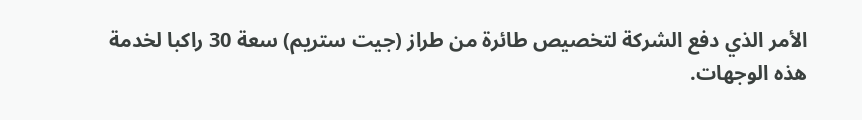الأمر الذي دفع الشركة لتخصيص طائرة من طراز (جيت ستريم) سعة 30 راكبا لخدمة هذه الوجهات.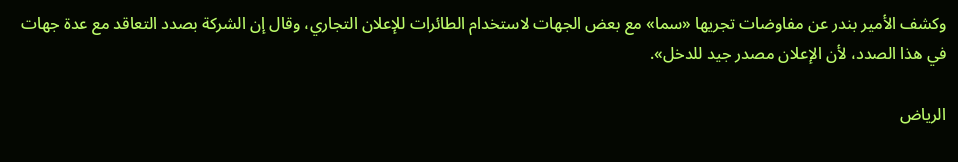وكشف الأمير بندر عن مفاوضات تجريها «سما» مع بعض الجهات لاستخدام الطائرات للإعلان التجاري، وقال إن الشركة بصدد التعاقد مع عدة جهات في هذا الصدد، لأن الإعلان مصدر جيد للدخل».

الرياض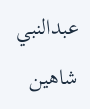عبدالنبي شاهين